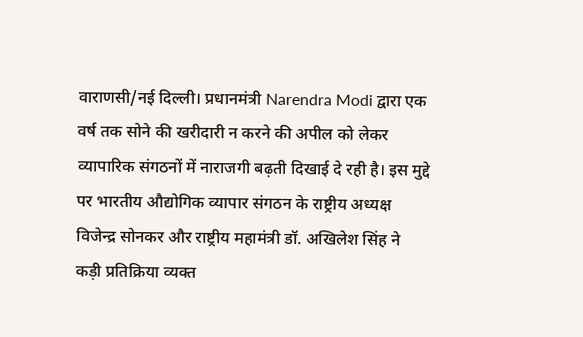वाराणसी/नई दिल्ली। प्रधानमंत्री Narendra Modi द्वारा एक वर्ष तक सोने की खरीदारी न करने की अपील को लेकर व्यापारिक संगठनों में नाराजगी बढ़ती दिखाई दे रही है। इस मुद्दे पर भारतीय औद्योगिक व्यापार संगठन के राष्ट्रीय अध्यक्ष विजेन्द्र सोनकर और राष्ट्रीय महामंत्री डॉ. अखिलेश सिंह ने कड़ी प्रतिक्रिया व्यक्त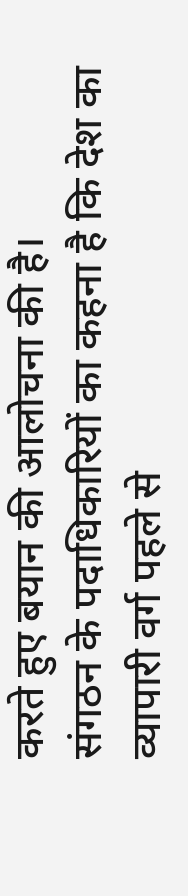करते हुए बयान की आलोचना की है।
संगठन के पदाधिकारियों का कहना है कि देश का व्यापारी वर्ग पहले से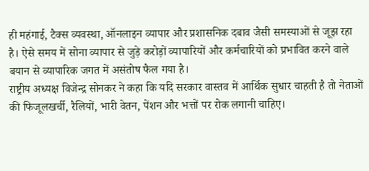ही महंगाई, टैक्स व्यवस्था, ऑनलाइन व्यापार और प्रशासनिक दबाव जैसी समस्याओं से जूझ रहा है। ऐसे समय में सोना व्यापार से जुड़े करोड़ों व्यापारियों और कर्मचारियों को प्रभावित करने वाले बयान से व्यापारिक जगत में असंतोष फैल गया है।
राष्ट्रीय अध्यक्ष विजेन्द्र सोनकर ने कहा कि यदि सरकार वास्तव में आर्थिक सुधार चाहती है तो नेताओं की फिजूलखर्ची, रैलियों, भारी वेतन, पेंशन और भत्तों पर रोक लगानी चाहिए।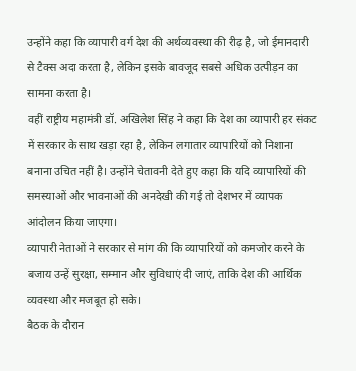उन्होंने कहा कि व्यापारी वर्ग देश की अर्थव्यवस्था की रीढ़ है, जो ईमानदारी से टैक्स अदा करता है, लेकिन इसके बावजूद सबसे अधिक उत्पीड़न का सामना करता है।
वहीं राष्ट्रीय महामंत्री डॉ. अखिलेश सिंह ने कहा कि देश का व्यापारी हर संकट में सरकार के साथ खड़ा रहा है, लेकिन लगातार व्यापारियों को निशाना बनाना उचित नहीं है। उन्होंने चेतावनी देते हुए कहा कि यदि व्यापारियों की समस्याओं और भावनाओं की अनदेखी की गई तो देशभर में व्यापक आंदोलन किया जाएगा।
व्यापारी नेताओं ने सरकार से मांग की कि व्यापारियों को कमजोर करने के बजाय उन्हें सुरक्षा, सम्मान और सुविधाएं दी जाएं, ताकि देश की आर्थिक व्यवस्था और मजबूत हो सके।
बैठक के दौरान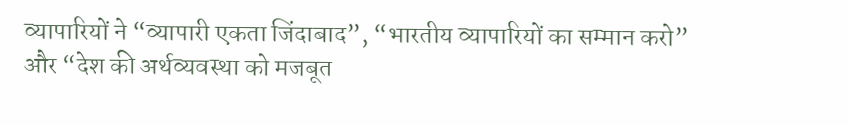व्यापारियों ने “व्यापारी एकता जिंदाबाद”, “भारतीय व्यापारियों का सम्मान करो” और “देश की अर्थव्यवस्था को मजबूत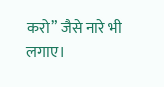करो” जैसे नारे भी लगाए।